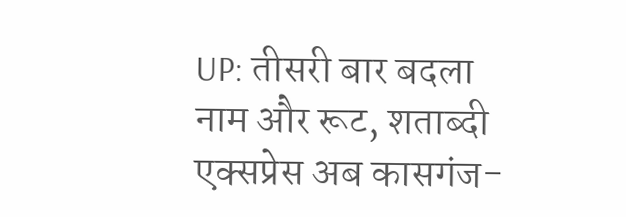UP: तीसरी बार बदला नाम और रूट, शताब्दी एक्सप्रेस अब कासगंज-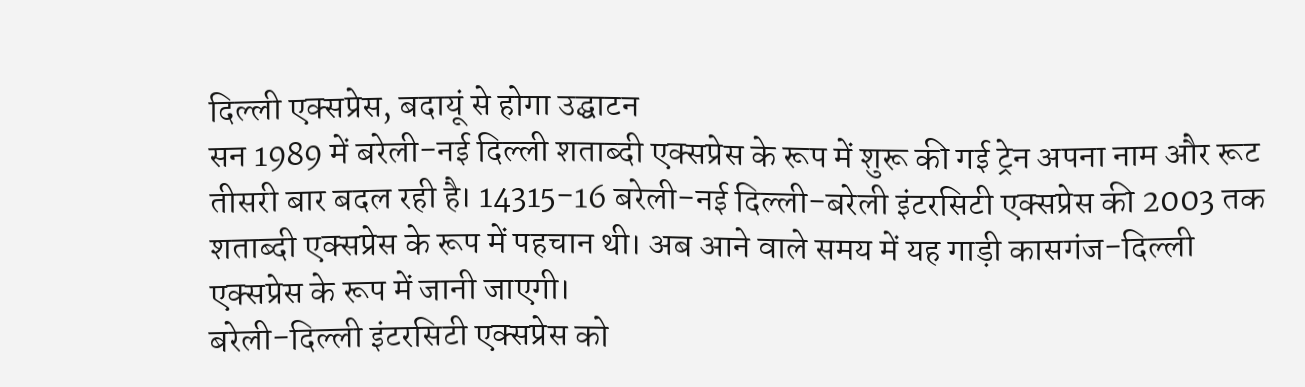दिल्ली एक्सप्रेस, बदायूं से होगा उद्घाटन
सन 1989 में बरेली-नई दिल्ली शताब्दी एक्सप्रेस के रूप में शुरू की गई ट्रेन अपना नाम और रूट तीसरी बार बदल रही है। 14315-16 बरेली-नई दिल्ली-बरेली इंटरसिटी एक्सप्रेस की 2003 तक शताब्दी एक्सप्रेस के रूप में पहचान थी। अब आने वाले समय में यह गाड़ी कासगंज-दिल्ली एक्सप्रेस के रूप में जानी जाएगी।
बरेली-दिल्ली इंटरसिटी एक्सप्रेस को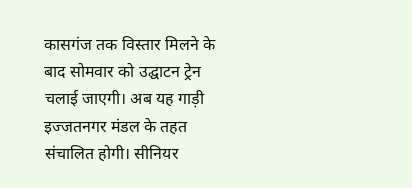कासगंज तक विस्तार मिलने के बाद सोमवार को उद्घाटन ट्रेन चलाई जाएगी। अब यह गाड़ी इज्जतनगर मंडल के तहत संचालित होगी। सीनियर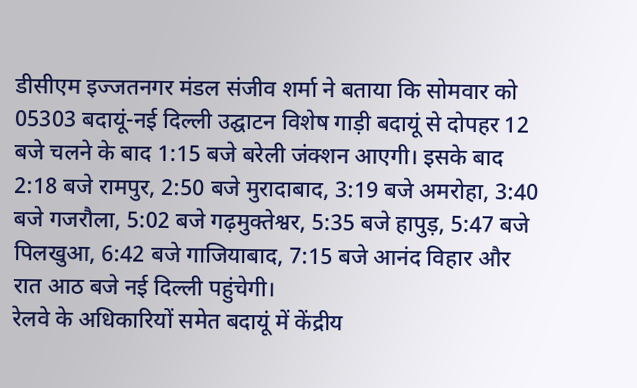डीसीएम इज्जतनगर मंडल संजीव शर्मा ने बताया कि सोमवार को 05303 बदायूं-नई दिल्ली उद्घाटन विशेष गाड़ी बदायूं से दोपहर 12 बजे चलने के बाद 1:15 बजे बरेली जंक्शन आएगी। इसके बाद 2:18 बजे रामपुर, 2:50 बजे मुरादाबाद, 3:19 बजे अमरोहा, 3:40 बजे गजरौला, 5:02 बजे गढ़मुक्तेश्वर, 5:35 बजे हापुड़, 5:47 बजे पिलखुआ, 6:42 बजे गाजियाबाद, 7:15 बजे आनंद विहार और रात आठ बजे नई दिल्ली पहुंचेगी।
रेलवे के अधिकारियों समेत बदायूं में केंद्रीय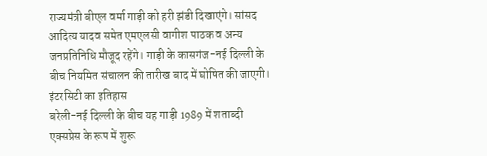राज्यमंत्री बीएल वर्मा गाड़ी को हरी झंडी दिखाएंगे। सांसद आदित्य यादव समेत एमएलसी वागीश पाठक व अन्य जनप्रतिनिधि मौजूद रहेंगे। गाड़ी के कासगंज-नई दिल्ली के बीच नियमित संचालन की तारीख बाद में घोषित की जाएगी।
इंटरसिटी का इतिहास
बरेली-नई दिल्ली के बीच यह गाड़ी 1989 में शताब्दी एक्सप्रेस के रूप में शुरू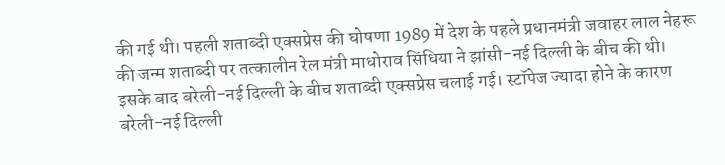की गई थी। पहली शताब्दी एक्सप्रेस की घोषणा 1989 में देश के पहले प्रधानमंत्री जवाहर लाल नेहरू की जन्म शताब्दी पर तत्कालीन रेल मंत्री माधोराव सिंधिया ने झांसी-नई दिल्ली के बीच की थी। इसके बाद बरेली-नई दिल्ली के बीच शताब्दी एक्सप्रेस चलाई गई। स्टॉपेज ज्यादा होने के कारण बरेली-नई दिल्ली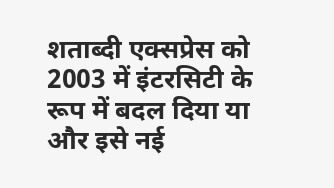शताब्दी एक्सप्रेस को 2003 में इंटरसिटी के रूप में बदल दिया या और इसे नई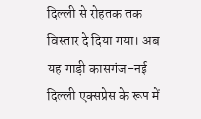दिल्ली से रोहतक तक विस्तार दे दिया गया। अब यह गाड़ी कासगंज-नई दिल्ली एक्सप्रेस के रूप में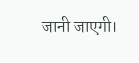जानी जाएगी।